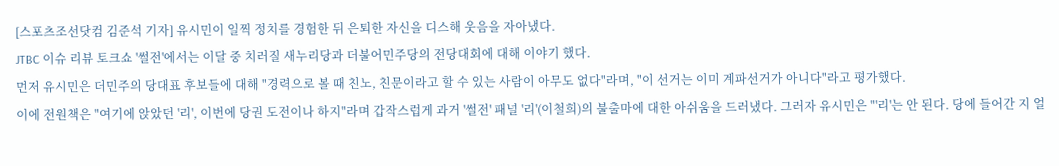[스포츠조선닷컴 김준석 기자] 유시민이 일찍 정치를 경험한 뒤 은퇴한 자신을 디스해 웃음을 자아냈다.
JTBC 이슈 리뷰 토크쇼 '썰전'에서는 이달 중 치러질 새누리당과 더불어민주당의 전당대회에 대해 이야기 했다.
먼저 유시민은 더민주의 당대표 후보들에 대해 "경력으로 볼 때 친노, 친문이라고 할 수 있는 사람이 아무도 없다"라며, "이 선거는 이미 계파선거가 아니다"라고 평가했다.
이에 전원책은 "여기에 앉았던 '리', 이번에 당권 도전이나 하지"라며 갑작스럽게 과거 '썰전' 패널 '리'(이철희)의 불출마에 대한 아쉬움을 드러냈다. 그러자 유시민은 "'리'는 안 된다. 당에 들어간 지 얼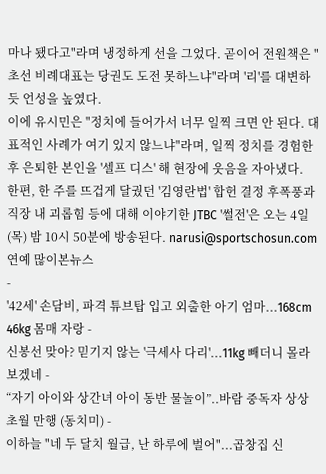마나 됐다고"라며 냉정하게 선을 그었다. 곧이어 전원책은 "초선 비례대표는 당권도 도전 못하느냐"라며 '리'를 대변하듯 언성을 높였다.
이에 유시민은 "정치에 들어가서 너무 일찍 크면 안 된다. 대표적인 사례가 여기 있지 않느냐"라며, 일찍 정치를 경험한 후 은퇴한 본인을 '셀프 디스' 해 현장에 웃음을 자아냈다.
한편, 한 주를 뜨겁게 달궜던 '김영란법' 합헌 결정 후폭풍과 직장 내 괴롭힘 등에 대해 이야기한 JTBC '썰전'은 오는 4일(목) 밤 10시 50분에 방송된다. narusi@sportschosun.com
연예 많이본뉴스
-
'42세' 손담비, 파격 튜브탑 입고 외출한 아기 엄마...168cm 46kg 몸매 자랑 -
신봉선 맞아? 믿기지 않는 '극세사 다리'...11kg 빼더니 몰라보겠네 -
“자기 아이와 상간녀 아이 동반 물놀이”..바람 중독자 상상 초월 만행 (동치미) -
이하늘 "네 두 달치 월급, 난 하루에 벌어"...곱창집 신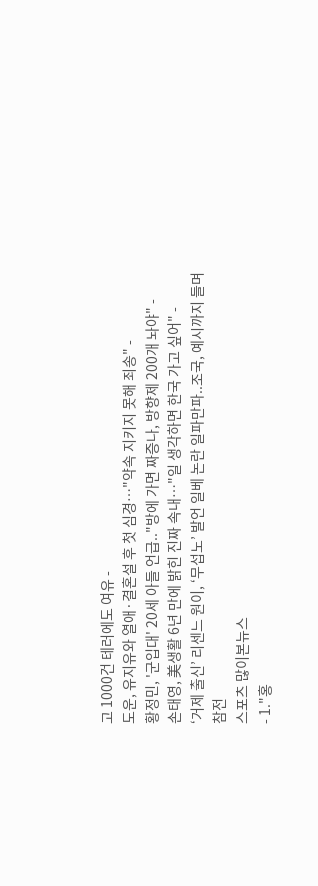고 1000건 테러에도 여유 -
도운, 유지유와 열애·결혼설 후 첫 심경…"약속 지키지 못해 죄송" -
황정민, '군입대' 20세 아들 언급.."방에 가면 짜증나, 방향제 200개 놔야" -
손태영, 美생활 6년 만에 밝힌 진짜 속내…"일 생각하면 한국 가고 싶어" -
‘거제 출신’ 리센느 원이, ‘무섭노’ 발언 일베 논란 일파만파..조국, 예시까지 들며 참전
스포츠 많이본뉴스
- 1."홍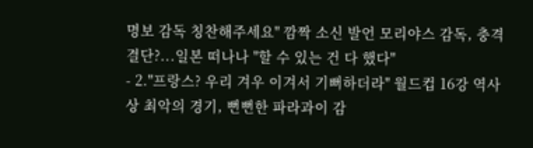명보 감독 칭찬해주세요" 깜짝 소신 발언 모리야스 감독, 충격 결단?...일본 떠나나 "할 수 있는 건 다 했다"
- 2."프랑스? 우리 겨우 이겨서 기뻐하더라" 월드컵 16강 역사상 최악의 경기, 뻔뻔한 파라과이 감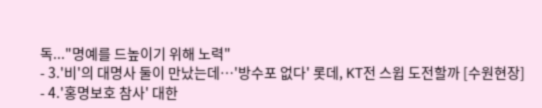독..."명예를 드높이기 위해 노력"
- 3.'비'의 대명사 둘이 만났는데…'방수포 없다' 롯데, KT전 스윕 도전할까 [수원현장]
- 4.'홍명보호 참사' 대한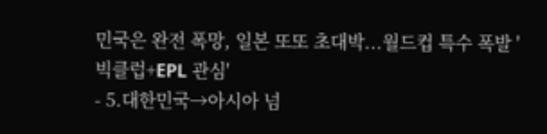민국은 완전 폭망, 일본 또또 초대박...월드컵 특수 폭발 '빅클럽+EPL 관심'
- 5.대한민국→아시아 넘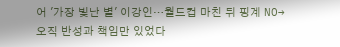어 '가장 빛난 별' 이강인…월드컵 마친 뒤 핑계 NO→오직 반성과 책임만 있었다